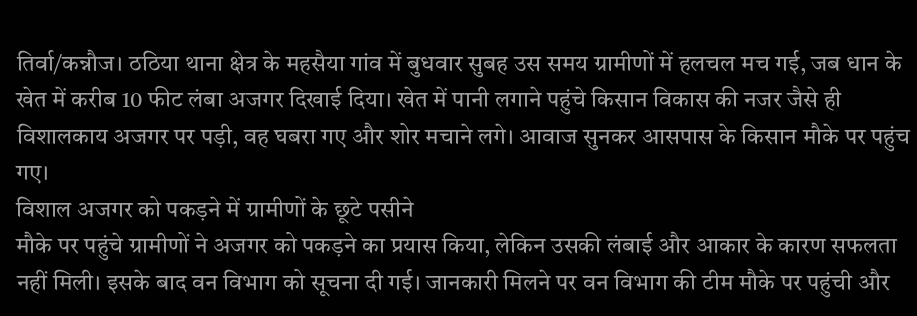तिर्वा/कन्नौज। ठठिया थाना क्षेत्र के महसैया गांव में बुधवार सुबह उस समय ग्रामीणों में हलचल मच गई, जब धान के खेत में करीब 10 फीट लंबा अजगर दिखाई दिया। खेत में पानी लगाने पहुंचे किसान विकास की नजर जैसे ही विशालकाय अजगर पर पड़ी, वह घबरा गए और शोर मचाने लगे। आवाज सुनकर आसपास के किसान मौके पर पहुंच गए।
विशाल अजगर को पकड़ने में ग्रामीणों के छूटे पसीने
मौके पर पहुंचे ग्रामीणों ने अजगर को पकड़ने का प्रयास किया, लेकिन उसकी लंबाई और आकार के कारण सफलता नहीं मिली। इसके बाद वन विभाग को सूचना दी गई। जानकारी मिलने पर वन विभाग की टीम मौके पर पहुंची और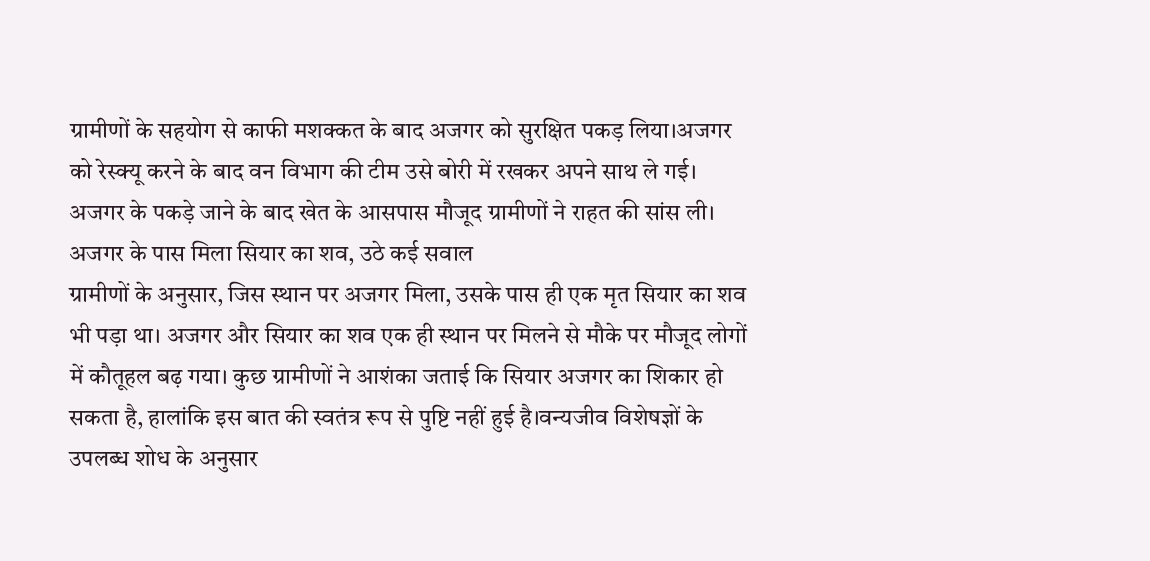ग्रामीणों के सहयोग से काफी मशक्कत के बाद अजगर को सुरक्षित पकड़ लिया।अजगर को रेस्क्यू करने के बाद वन विभाग की टीम उसे बोरी में रखकर अपने साथ ले गई। अजगर के पकड़े जाने के बाद खेत के आसपास मौजूद ग्रामीणों ने राहत की सांस ली।
अजगर के पास मिला सियार का शव, उठे कई सवाल
ग्रामीणों के अनुसार, जिस स्थान पर अजगर मिला, उसके पास ही एक मृत सियार का शव भी पड़ा था। अजगर और सियार का शव एक ही स्थान पर मिलने से मौके पर मौजूद लोगों में कौतूहल बढ़ गया। कुछ ग्रामीणों ने आशंका जताई कि सियार अजगर का शिकार हो सकता है, हालांकि इस बात की स्वतंत्र रूप से पुष्टि नहीं हुई है।वन्यजीव विशेषज्ञों के उपलब्ध शोध के अनुसार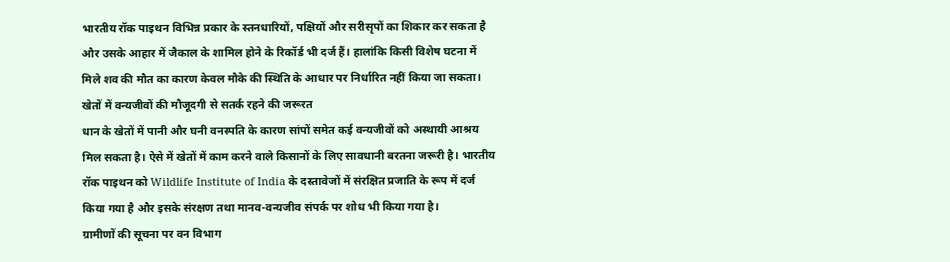भारतीय रॉक पाइथन विभिन्न प्रकार के स्तनधारियों, पक्षियों और सरीसृपों का शिकार कर सकता है और उसके आहार में जैकाल के शामिल होने के रिकॉर्ड भी दर्ज हैं। हालांकि किसी विशेष घटना में मिले शव की मौत का कारण केवल मौके की स्थिति के आधार पर निर्धारित नहीं किया जा सकता।
खेतों में वन्यजीवों की मौजूदगी से सतर्क रहने की जरूरत
धान के खेतों में पानी और घनी वनस्पति के कारण सांपों समेत कई वन्यजीवों को अस्थायी आश्रय मिल सकता है। ऐसे में खेतों में काम करने वाले किसानों के लिए सावधानी बरतना जरूरी है। भारतीय रॉक पाइथन को Wildlife Institute of India के दस्तावेजों में संरक्षित प्रजाति के रूप में दर्ज किया गया है और इसके संरक्षण तथा मानव-वन्यजीव संपर्क पर शोध भी किया गया है।
ग्रामीणों की सूचना पर वन विभाग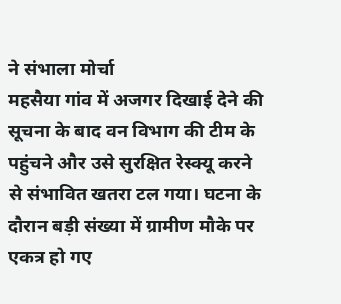ने संभाला मोर्चा
महसैया गांव में अजगर दिखाई देने की सूचना के बाद वन विभाग की टीम के पहुंचने और उसे सुरक्षित रेस्क्यू करने से संभावित खतरा टल गया। घटना के दौरान बड़ी संख्या में ग्रामीण मौके पर एकत्र हो गए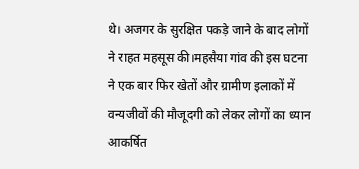थे। अजगर के सुरक्षित पकड़े जाने के बाद लोगों ने राहत महसूस की।महसैया गांव की इस घटना ने एक बार फिर खेतों और ग्रामीण इलाकों में वन्यजीवों की मौजूदगी को लेकर लोगों का ध्यान आकर्षित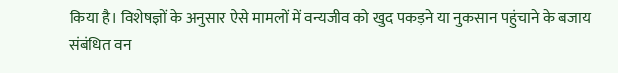किया है। विशेषज्ञों के अनुसार ऐसे मामलों में वन्यजीव को खुद पकड़ने या नुकसान पहुंचाने के बजाय संबंधित वन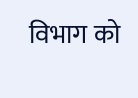विभाग को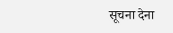सूचना देना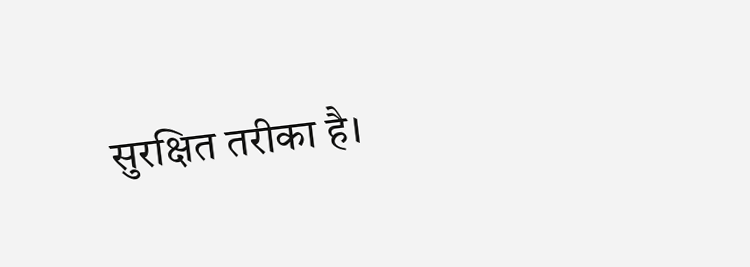सुरक्षित तरीका है।